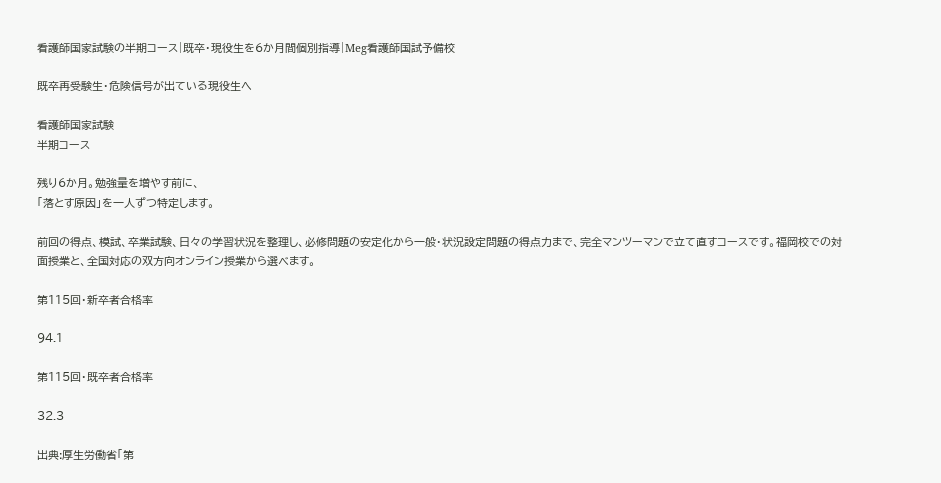看護師国家試験の半期コース|既卒・現役生を6か月間個別指導|Meg看護師国試予備校

既卒再受験生・危険信号が出ている現役生へ

看護師国家試験
半期コース

残り6か月。勉強量を増やす前に、
「落とす原因」を一人ずつ特定します。

前回の得点、模試、卒業試験、日々の学習状況を整理し、必修問題の安定化から一般・状況設定問題の得点力まで、完全マンツーマンで立て直すコースです。福岡校での対面授業と、全国対応の双方向オンライン授業から選べます。

第115回・新卒者合格率

94.1

第115回・既卒者合格率

32.3

出典:厚生労働省「第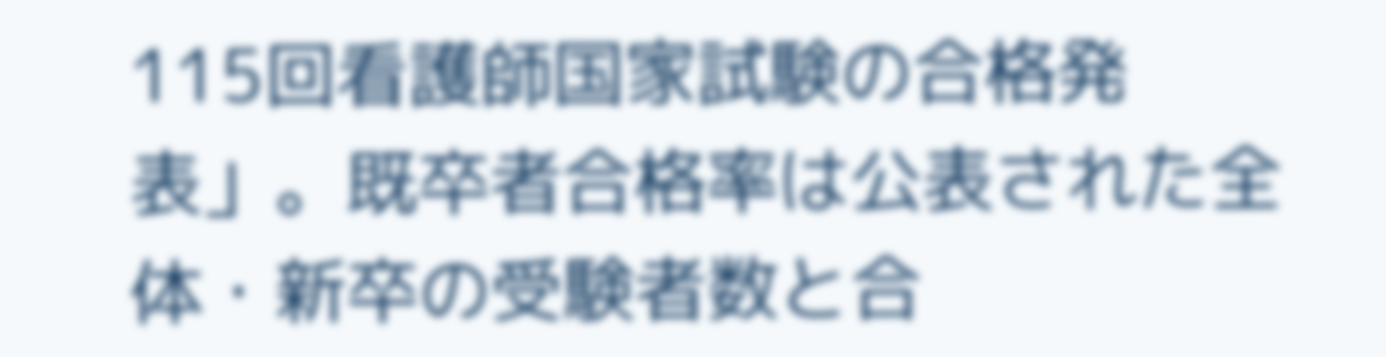115回看護師国家試験の合格発表」。既卒者合格率は公表された全体・新卒の受験者数と合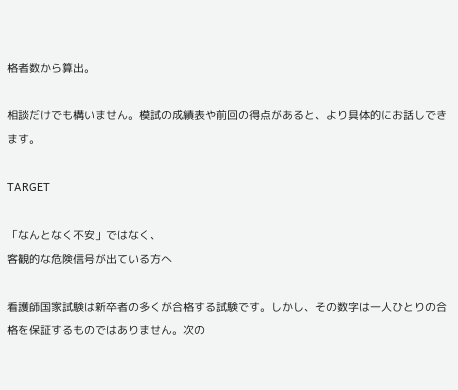格者数から算出。

相談だけでも構いません。模試の成績表や前回の得点があると、より具体的にお話しできます。

TARGET

「なんとなく不安」ではなく、
客観的な危険信号が出ている方へ

看護師国家試験は新卒者の多くが合格する試験です。しかし、その数字は一人ひとりの合格を保証するものではありません。次の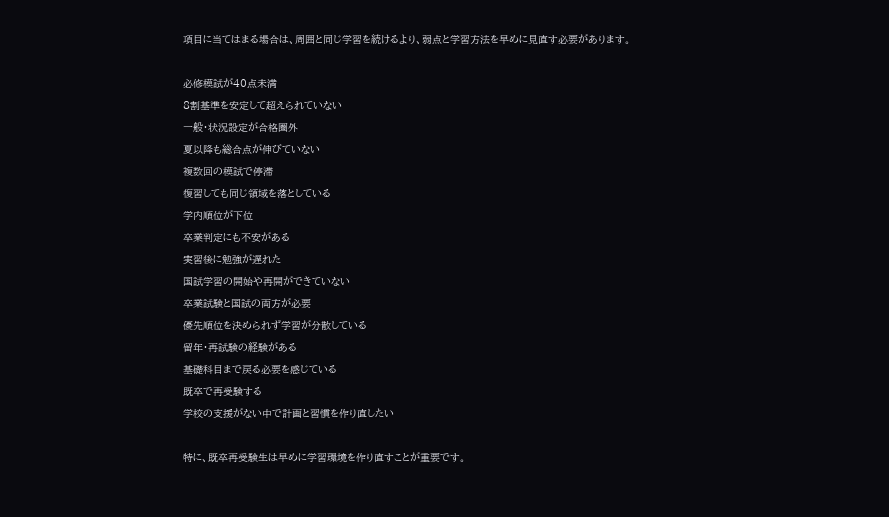項目に当てはまる場合は、周囲と同じ学習を続けるより、弱点と学習方法を早めに見直す必要があります。

必修模試が40点未満
8割基準を安定して超えられていない
一般・状況設定が合格圏外
夏以降も総合点が伸びていない
複数回の模試で停滞
復習しても同じ領域を落としている
学内順位が下位
卒業判定にも不安がある
実習後に勉強が遅れた
国試学習の開始や再開ができていない
卒業試験と国試の両方が必要
優先順位を決められず学習が分散している
留年・再試験の経験がある
基礎科目まで戻る必要を感じている
既卒で再受験する
学校の支援がない中で計画と習慣を作り直したい

特に、既卒再受験生は早めに学習環境を作り直すことが重要です。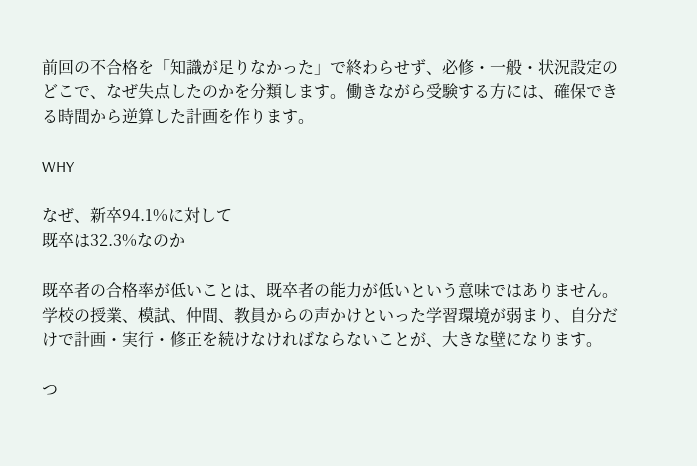前回の不合格を「知識が足りなかった」で終わらせず、必修・一般・状況設定のどこで、なぜ失点したのかを分類します。働きながら受験する方には、確保できる時間から逆算した計画を作ります。

WHY

なぜ、新卒94.1%に対して
既卒は32.3%なのか

既卒者の合格率が低いことは、既卒者の能力が低いという意味ではありません。学校の授業、模試、仲間、教員からの声かけといった学習環境が弱まり、自分だけで計画・実行・修正を続けなければならないことが、大きな壁になります。

つ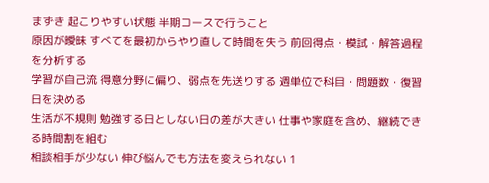まずき 起こりやすい状態 半期コースで行うこと
原因が曖昧 すべてを最初からやり直して時間を失う 前回得点・模試・解答過程を分析する
学習が自己流 得意分野に偏り、弱点を先送りする 週単位で科目・問題数・復習日を決める
生活が不規則 勉強する日としない日の差が大きい 仕事や家庭を含め、継続できる時間割を組む
相談相手が少ない 伸び悩んでも方法を変えられない 1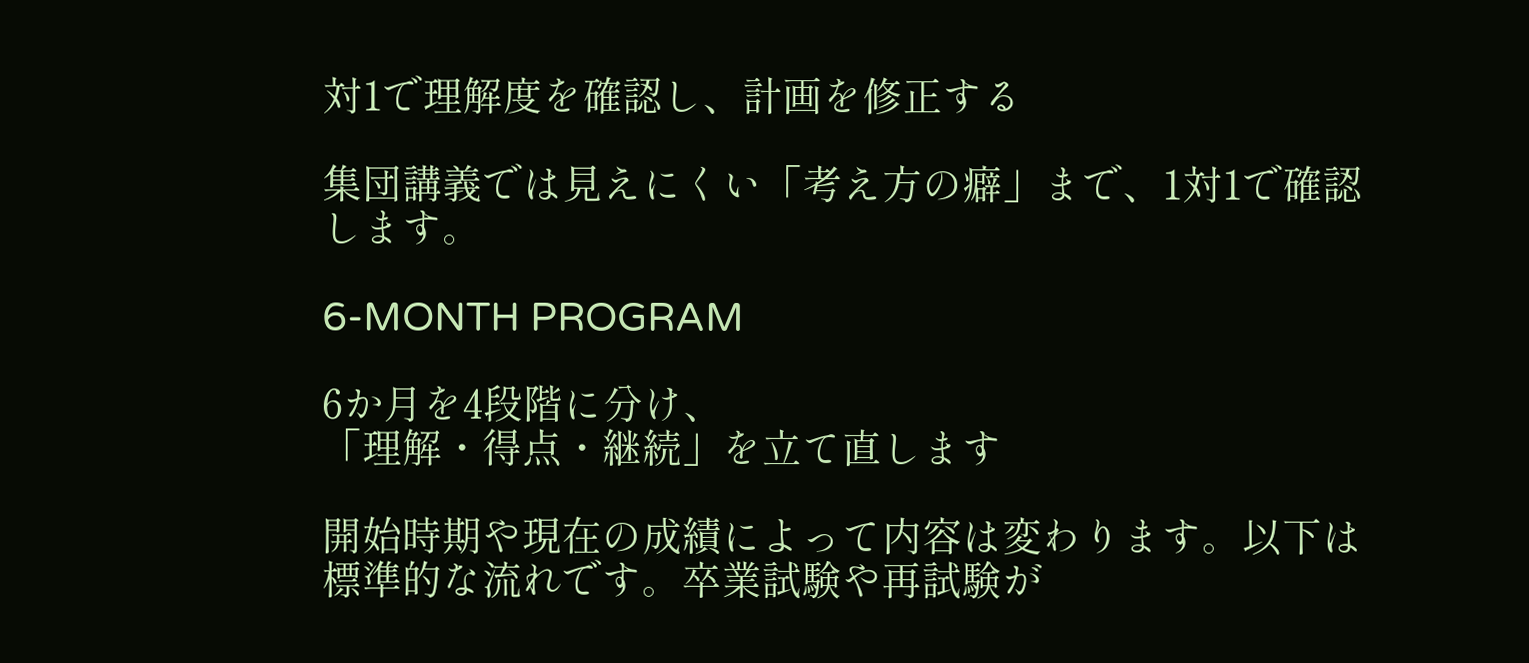対1で理解度を確認し、計画を修正する

集団講義では見えにくい「考え方の癖」まで、1対1で確認します。

6-MONTH PROGRAM

6か月を4段階に分け、
「理解・得点・継続」を立て直します

開始時期や現在の成績によって内容は変わります。以下は標準的な流れです。卒業試験や再試験が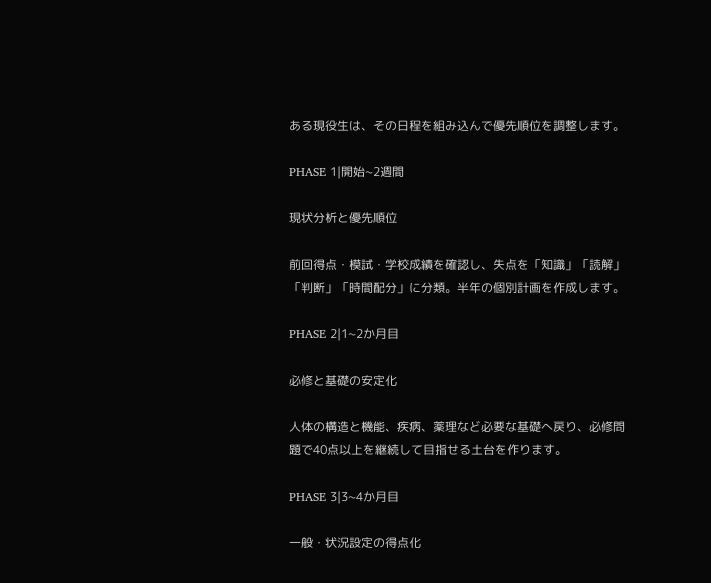ある現役生は、その日程を組み込んで優先順位を調整します。

PHASE 1|開始~2週間

現状分析と優先順位

前回得点・模試・学校成績を確認し、失点を「知識」「読解」「判断」「時間配分」に分類。半年の個別計画を作成します。

PHASE 2|1~2か月目

必修と基礎の安定化

人体の構造と機能、疾病、薬理など必要な基礎へ戻り、必修問題で40点以上を継続して目指せる土台を作ります。

PHASE 3|3~4か月目

一般・状況設定の得点化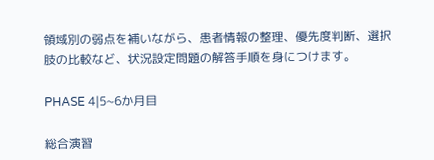領域別の弱点を補いながら、患者情報の整理、優先度判断、選択肢の比較など、状況設定問題の解答手順を身につけます。

PHASE 4|5~6か月目

総合演習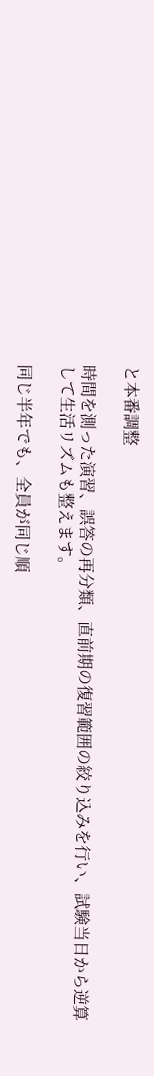と本番調整

時間を測った演習、誤答の再分類、直前期の復習範囲の絞り込みを行い、試験当日から逆算して生活リズムも整えます。

同じ半年でも、全員が同じ順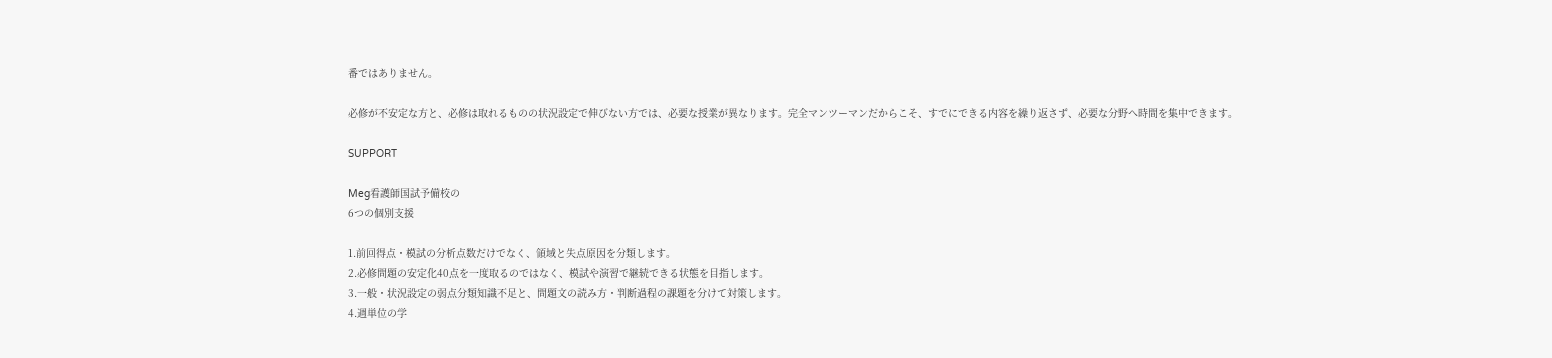番ではありません。

必修が不安定な方と、必修は取れるものの状況設定で伸びない方では、必要な授業が異なります。完全マンツーマンだからこそ、すでにできる内容を繰り返さず、必要な分野へ時間を集中できます。

SUPPORT

Meg看護師国試予備校の
6つの個別支援

1.前回得点・模試の分析点数だけでなく、領域と失点原因を分類します。
2.必修問題の安定化40点を一度取るのではなく、模試や演習で継続できる状態を目指します。
3.一般・状況設定の弱点分類知識不足と、問題文の読み方・判断過程の課題を分けて対策します。
4.週単位の学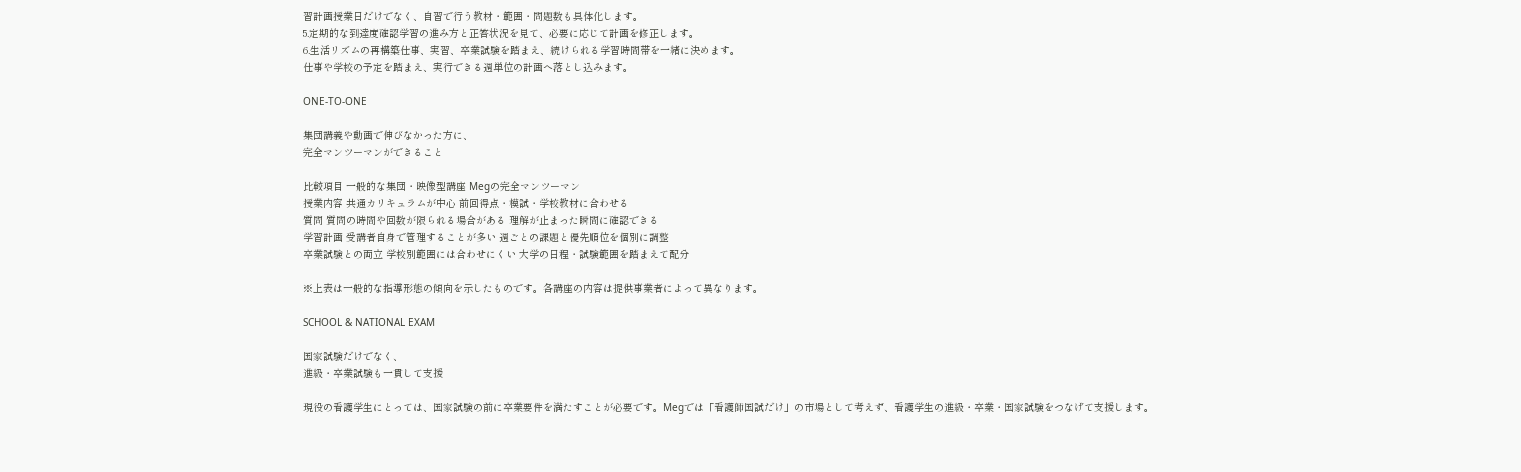習計画授業日だけでなく、自習で行う教材・範囲・問題数も具体化します。
5.定期的な到達度確認学習の進み方と正答状況を見て、必要に応じて計画を修正します。
6.生活リズムの再構築仕事、実習、卒業試験を踏まえ、続けられる学習時間帯を一緒に決めます。
仕事や学校の予定を踏まえ、実行できる週単位の計画へ落とし込みます。

ONE-TO-ONE

集団講義や動画で伸びなかった方に、
完全マンツーマンができること

比較項目 一般的な集団・映像型講座 Megの完全マンツーマン
授業内容 共通カリキュラムが中心 前回得点・模試・学校教材に合わせる
質問 質問の時間や回数が限られる場合がある 理解が止まった瞬間に確認できる
学習計画 受講者自身で管理することが多い 週ごとの課題と優先順位を個別に調整
卒業試験との両立 学校別範囲には合わせにくい 大学の日程・試験範囲を踏まえて配分

※上表は一般的な指導形態の傾向を示したものです。各講座の内容は提供事業者によって異なります。

SCHOOL & NATIONAL EXAM

国家試験だけでなく、
進級・卒業試験も一貫して支援

現役の看護学生にとっては、国家試験の前に卒業要件を満たすことが必要です。Megでは「看護師国試だけ」の市場として考えず、看護学生の進級・卒業・国家試験をつなげて支援します。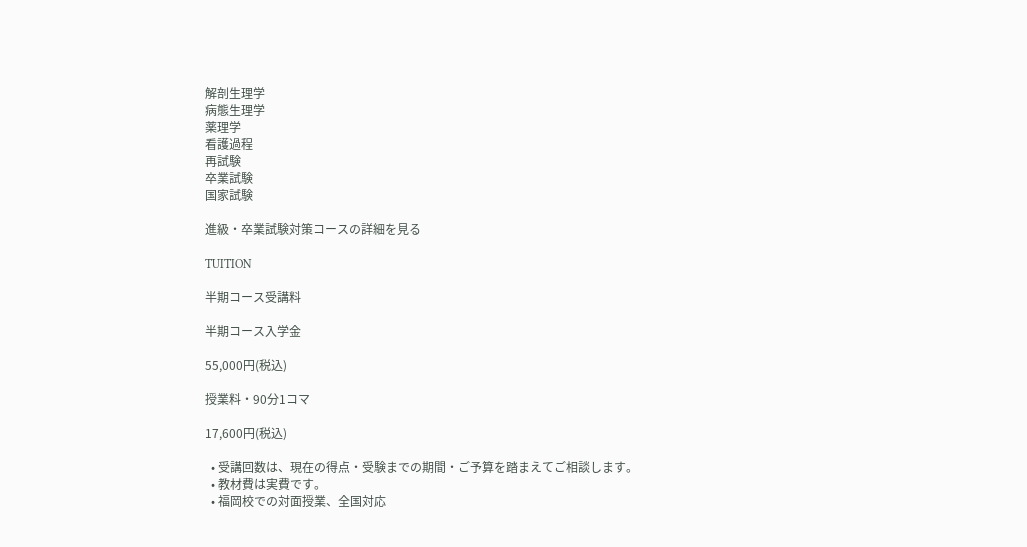解剖生理学
病態生理学
薬理学
看護過程
再試験
卒業試験
国家試験

進級・卒業試験対策コースの詳細を見る

TUITION

半期コース受講料

半期コース入学金

55,000円(税込)

授業料・90分1コマ

17,600円(税込)

  • 受講回数は、現在の得点・受験までの期間・ご予算を踏まえてご相談します。
  • 教材費は実費です。
  • 福岡校での対面授業、全国対応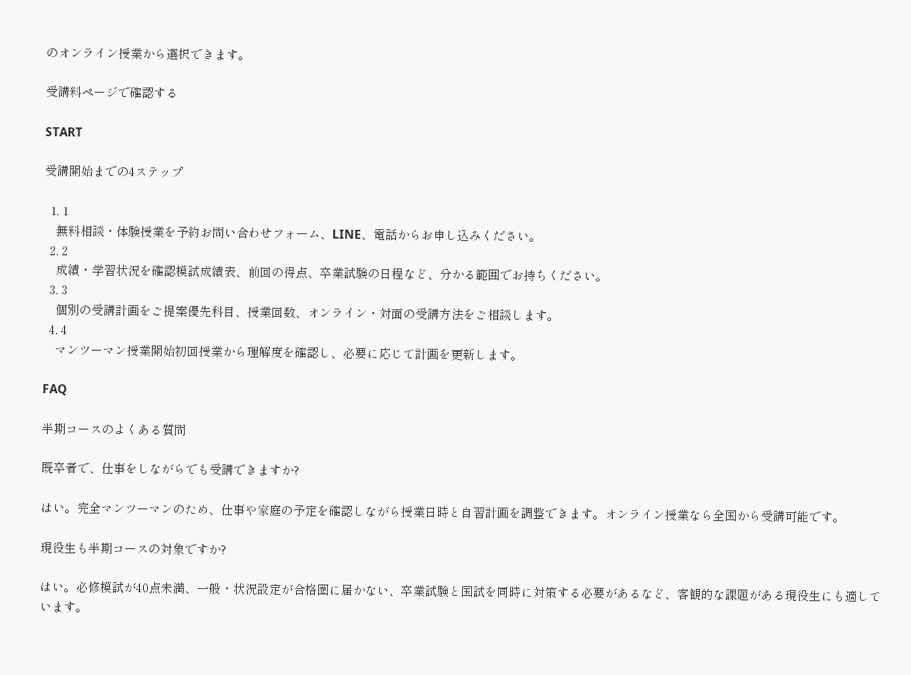のオンライン授業から選択できます。

受講料ページで確認する

START

受講開始までの4ステップ

  1. 1
    無料相談・体験授業を予約お問い合わせフォーム、LINE、電話からお申し込みください。
  2. 2
    成績・学習状況を確認模試成績表、前回の得点、卒業試験の日程など、分かる範囲でお持ちください。
  3. 3
    個別の受講計画をご提案優先科目、授業回数、オンライン・対面の受講方法をご相談します。
  4. 4
    マンツーマン授業開始初回授業から理解度を確認し、必要に応じて計画を更新します。

FAQ

半期コースのよくある質問

既卒者で、仕事をしながらでも受講できますか?

はい。完全マンツーマンのため、仕事や家庭の予定を確認しながら授業日時と自習計画を調整できます。オンライン授業なら全国から受講可能です。

現役生も半期コースの対象ですか?

はい。必修模試が40点未満、一般・状況設定が合格圏に届かない、卒業試験と国試を同時に対策する必要があるなど、客観的な課題がある現役生にも適しています。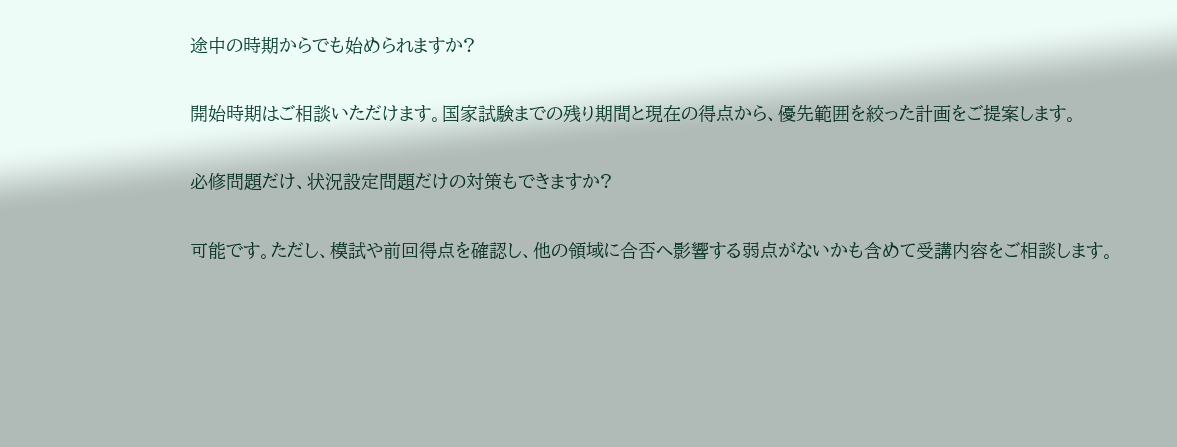途中の時期からでも始められますか?

開始時期はご相談いただけます。国家試験までの残り期間と現在の得点から、優先範囲を絞った計画をご提案します。

必修問題だけ、状況設定問題だけの対策もできますか?

可能です。ただし、模試や前回得点を確認し、他の領域に合否へ影響する弱点がないかも含めて受講内容をご相談します。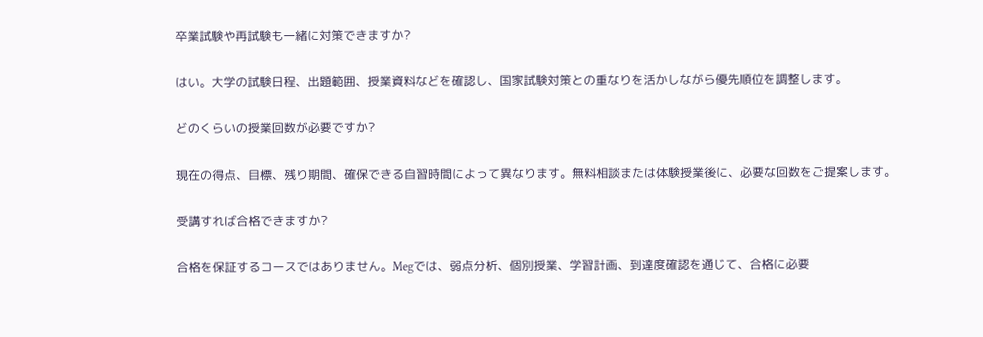卒業試験や再試験も一緒に対策できますか?

はい。大学の試験日程、出題範囲、授業資料などを確認し、国家試験対策との重なりを活かしながら優先順位を調整します。

どのくらいの授業回数が必要ですか?

現在の得点、目標、残り期間、確保できる自習時間によって異なります。無料相談または体験授業後に、必要な回数をご提案します。

受講すれば合格できますか?

合格を保証するコースではありません。Megでは、弱点分析、個別授業、学習計画、到達度確認を通じて、合格に必要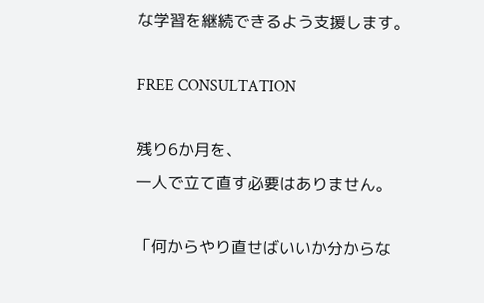な学習を継続できるよう支援します。

FREE CONSULTATION

残り6か月を、
一人で立て直す必要はありません。

「何からやり直せばいいか分からな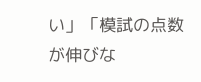い」「模試の点数が伸びな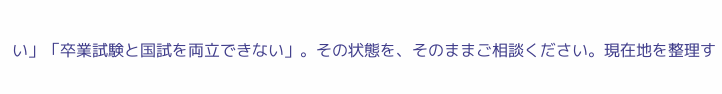い」「卒業試験と国試を両立できない」。その状態を、そのままご相談ください。現在地を整理す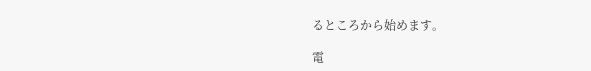るところから始めます。

電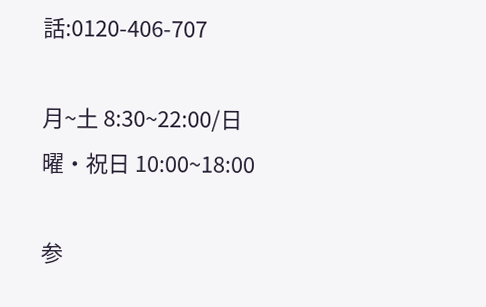話:0120-406-707

月~土 8:30~22:00/日曜・祝日 10:00~18:00

参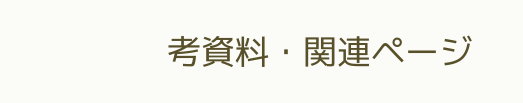考資料・関連ページ